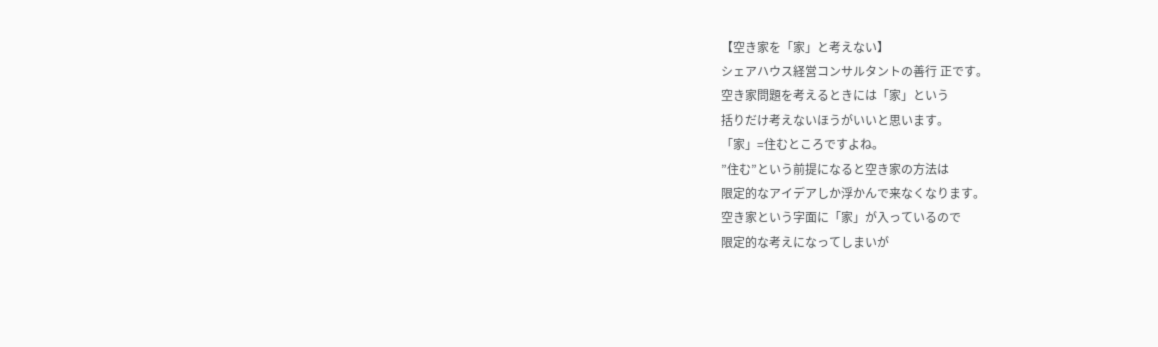【空き家を「家」と考えない】
シェアハウス経営コンサルタントの善行 正です。
空き家問題を考えるときには「家」という
括りだけ考えないほうがいいと思います。
「家」=住むところですよね。
”住む”という前提になると空き家の方法は
限定的なアイデアしか浮かんで来なくなります。
空き家という字面に「家」が入っているので
限定的な考えになってしまいが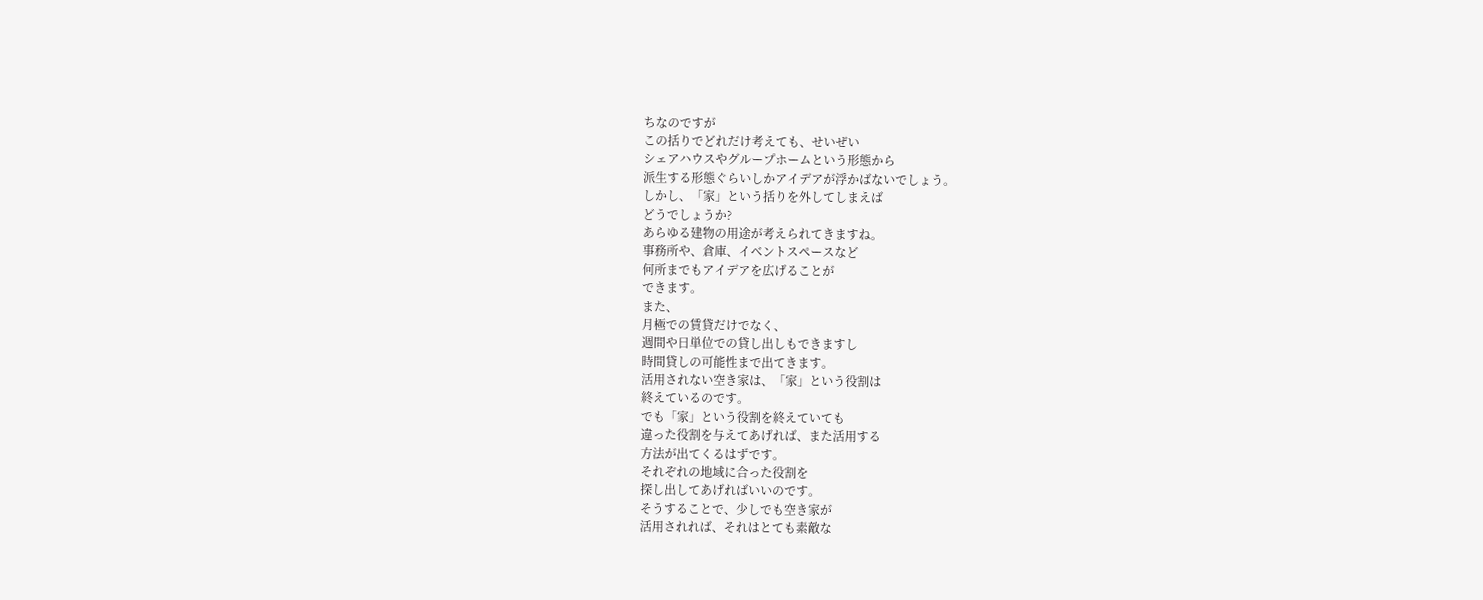ちなのですが
この括りでどれだけ考えても、せいぜい
シェアハウスやグループホームという形態から
派生する形態ぐらいしかアイデアが浮かばないでしょう。
しかし、「家」という括りを外してしまえば
どうでしょうか?
あらゆる建物の用途が考えられてきますね。
事務所や、倉庫、イベントスペースなど
何所までもアイデアを広げることが
できます。
また、
月極での賃貸だけでなく、
週間や日単位での貸し出しもできますし
時間貸しの可能性まで出てきます。
活用されない空き家は、「家」という役割は
終えているのです。
でも「家」という役割を終えていても
違った役割を与えてあげれば、また活用する
方法が出てくるはずです。
それぞれの地域に合った役割を
探し出してあげればいいのです。
そうすることで、少しでも空き家が
活用されれば、それはとても素敵な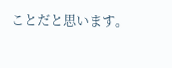ことだと思います。